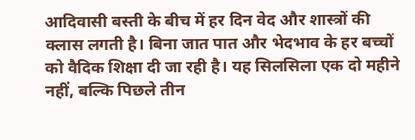आदिवासी बस्ती के बीच में हर दिन वेद और शास्त्रों की क्लास लगती है। बिना जात पात और भेदभाव के हर बच्चों को वैदिक शिक्षा दी जा रही है। यह सिलसिला एक दो महीने नहीं, बल्कि पिछले तीन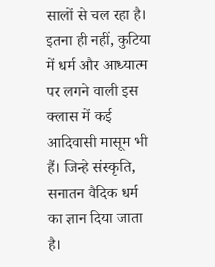सालों से चल रहा है। इतना ही नहीं, कुटिया में धर्म और आध्यात्म पर लगने वाली इस क्लास में कई आदिवासी मासूम भी हैं। जिन्हे संस्कृति, सनातन वैदिक धर्म का ज्ञान दिया जाता है।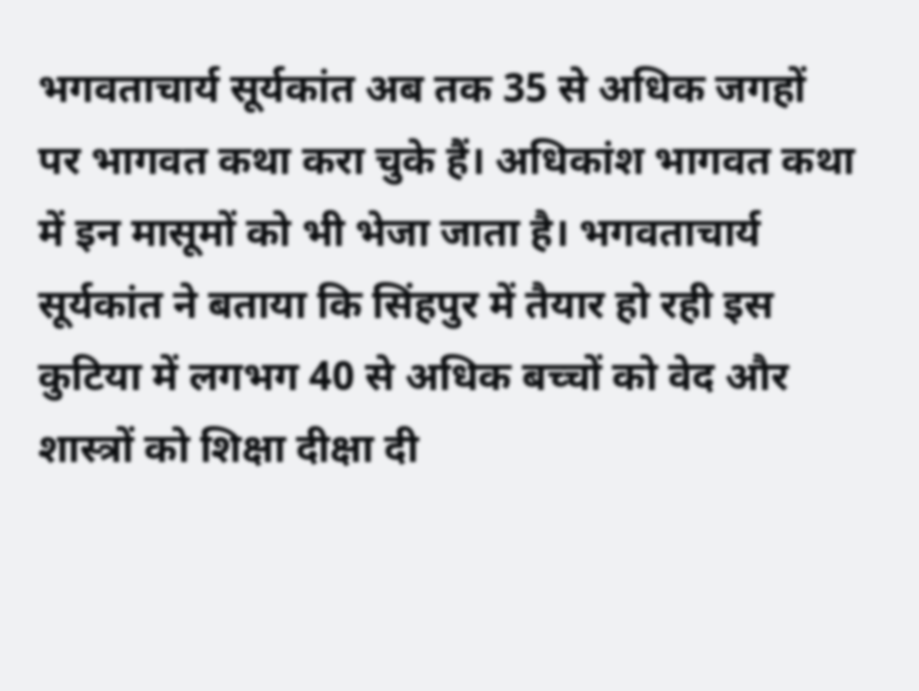भगवताचार्य सूर्यकांत अब तक 35 से अधिक जगहों पर भागवत कथा करा चुके हैं। अधिकांश भागवत कथा में इन मासूमों को भी भेजा जाता है। भगवताचार्य सूर्यकांत ने बताया कि सिंहपुर में तैयार हो रही इस कुटिया में लगभग 40 से अधिक बच्चों को वेद और शास्त्रों को शिक्षा दीक्षा दी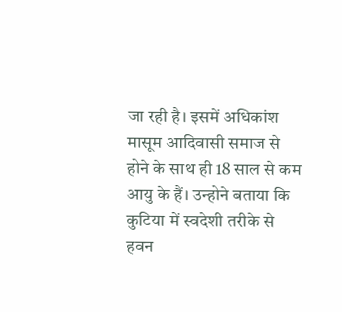जा रही है। इसमें अधिकांश मासूम आदिवासी समाज से होने के साथ ही 18 साल से कम आयु के हैं। उन्होने बताया कि कुटिया में स्वदेशी तरीके से हवन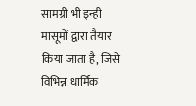सामग्री भी इन्ही मासूमों द्वारा तैयार किया जाता है, जिसे विभिन्न धार्मिक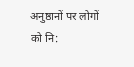अनुष्ठानों पर लोगों को नि: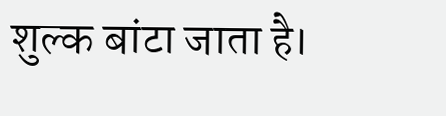शुल्क बांटा जाता है।